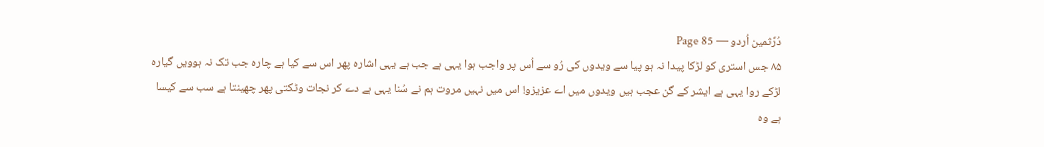دُرِّثمین اُردو — Page 85
۸۵ جس استری کو لڑکا پیدا نہ ہو پیا سے ویدوں کی رُو سے اُس پر واجب ہوا یہی ہے جب ہے یہی اشارہ پھر اس سے کیا ہے چارہ جب تک نہ ہوویں گیارہ لڑکے روا یہی ہے ایشر کے گن عجب ہیں ویدوں میں اے عزیزو! اس میں نہیں مروت ہم نے سُنا یہی ہے دے کر نجات وٹکتی پھر چھینتا ہے سب سے کیسا ہے وہ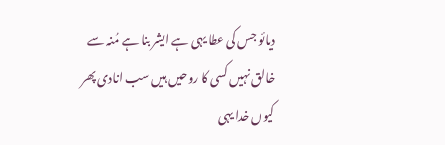دیائو جس کی عطا یہی ہے ایشر بنا ہے مُنہ سے خالق نہیں کسی کا روحیں ہیں سب انادی پھر کیوں خدا یہی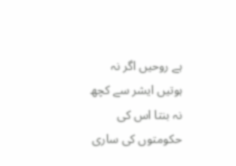ہے روحیں اگر نہ ہوتیں ایشر سے کچھ نہ بنتا اس کی حکومتوں کی ساری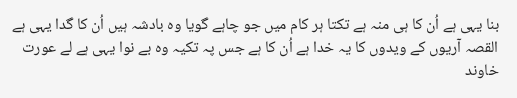بنا یہی ہے اُن کا ہی منہ ہے تکتا ہر کام میں جو چاہے گویا وہ بادشہ ہیں اُن کا گدا یہی ہے القصہ آریوں کے ویدوں کا یہ خدا ہے اُن کا ہے جس پہ تکیہ وہ بے نوا یہی ہے لے عورت خاوند